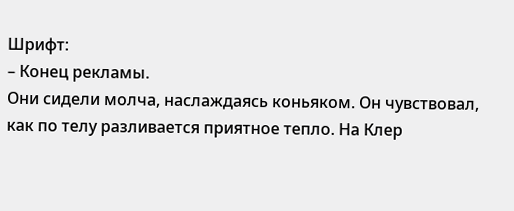Шрифт:
– Конец рекламы.
Они сидели молча, наслаждаясь коньяком. Он чувствовал, как по телу разливается приятное тепло. На Клер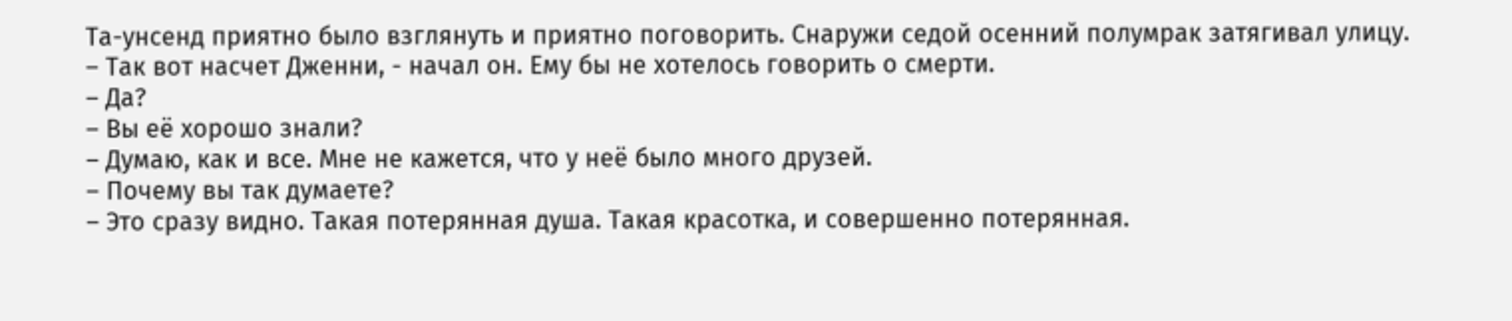Та-унсенд приятно было взглянуть и приятно поговорить. Снаружи седой осенний полумрак затягивал улицу.
– Так вот насчет Дженни, - начал он. Ему бы не хотелось говорить о смерти.
– Да?
– Вы её хорошо знали?
– Думаю, как и все. Мне не кажется, что у неё было много друзей.
– Почему вы так думаете?
– Это сразу видно. Такая потерянная душа. Такая красотка, и совершенно потерянная.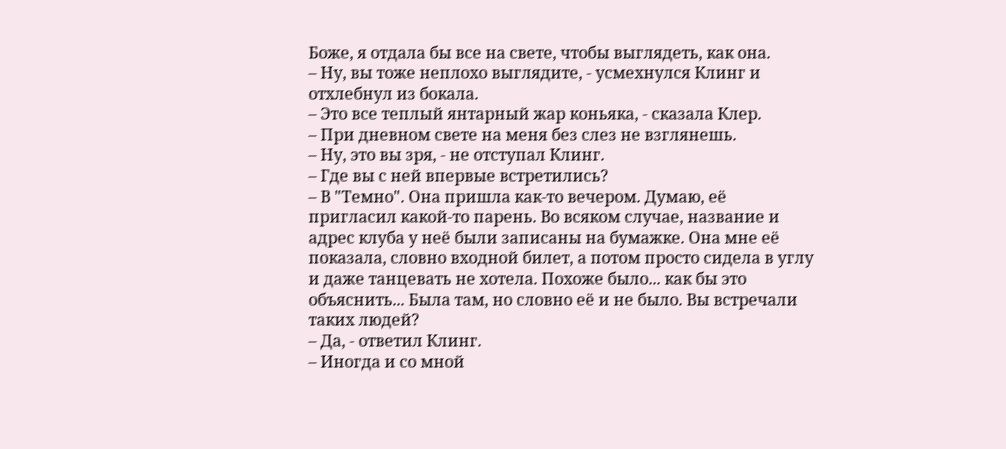Боже, я отдала бы все на свете, чтобы выглядеть, как она.
– Ну, вы тоже неплохо выглядите, - усмехнулся Клинг и отхлебнул из бокала.
– Это все теплый янтарный жар коньяка, - сказала Клер.
– При дневном свете на меня без слез не взглянешь.
– Ну, это вы зря, - не отступал Клинг.
– Где вы с ней впервые встретились?
– В "Темно". Она пришла как-то вечером. Думаю, её пригласил какой-то парень. Во всяком случае, название и адрес клуба у неё были записаны на бумажке. Она мне её показала, словно входной билет, а потом просто сидела в углу и даже танцевать не хотела. Похоже было... как бы это объяснить... Была там, но словно её и не было. Вы встречали таких людей?
– Да, - ответил Клинг.
– Иногда и со мной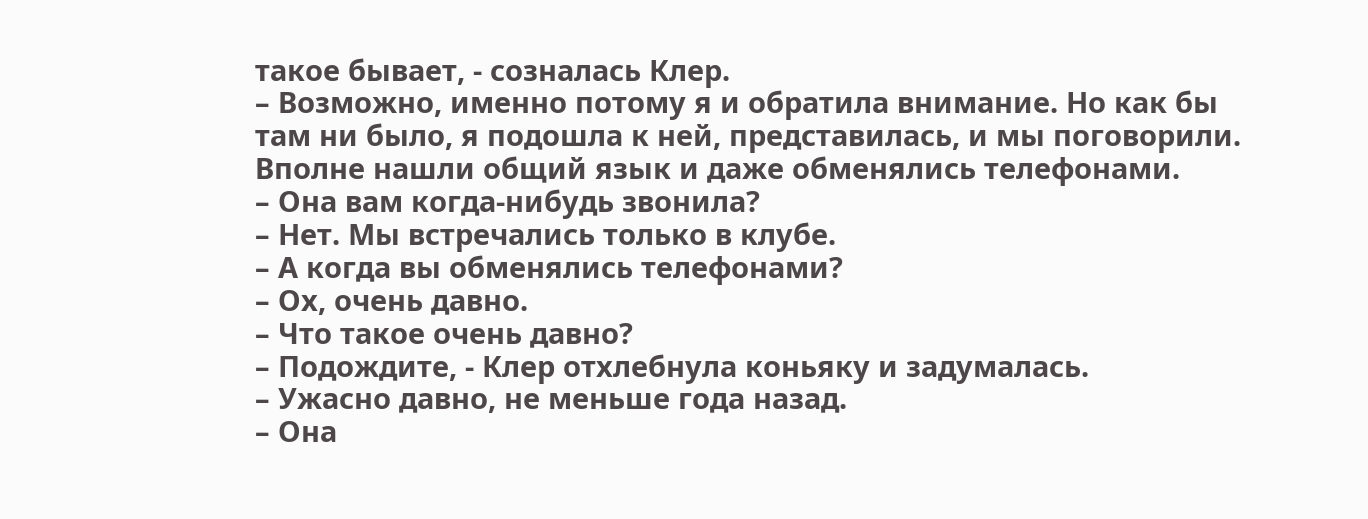такое бывает, - созналась Клер.
– Возможно, именно потому я и обратила внимание. Но как бы там ни было, я подошла к ней, представилась, и мы поговорили. Вполне нашли общий язык и даже обменялись телефонами.
– Она вам когда-нибудь звонила?
– Нет. Мы встречались только в клубе.
– А когда вы обменялись телефонами?
– Ох, очень давно.
– Что такое очень давно?
– Подождите, - Клер отхлебнула коньяку и задумалась.
– Ужасно давно, не меньше года назад.
– Она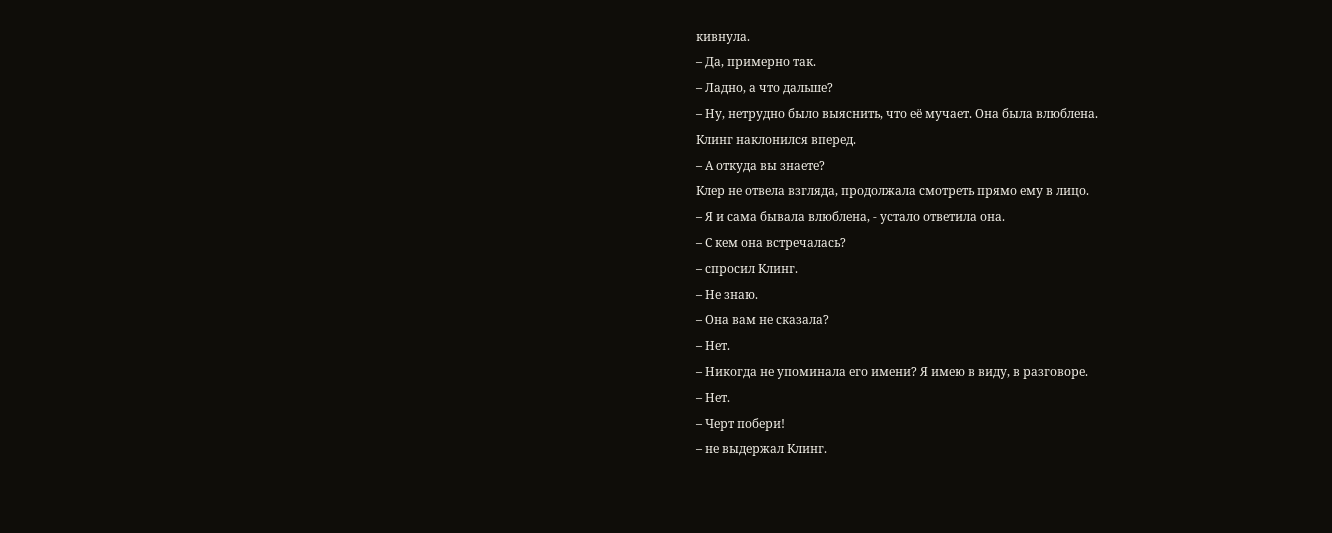кивнула.
– Да, примерно так.
– Ладно, а что дальше?
– Ну, нетрудно было выяснить, что её мучает. Она была влюблена.
Клинг наклонился вперед.
– А откуда вы знаете?
Клер не отвела взгляда, продолжала смотреть прямо ему в лицо.
– Я и сама бывала влюблена, - устало ответила она.
– С кем она встречалась?
– спросил Клинг.
– Не знаю.
– Она вам не сказала?
– Нет.
– Никогда не упоминала его имени? Я имею в виду, в разговоре.
– Нет.
– Черт побери!
– не выдержал Клинг.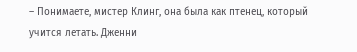– Понимаете, мистер Клинг, она была как птенец, который учится летать. Дженни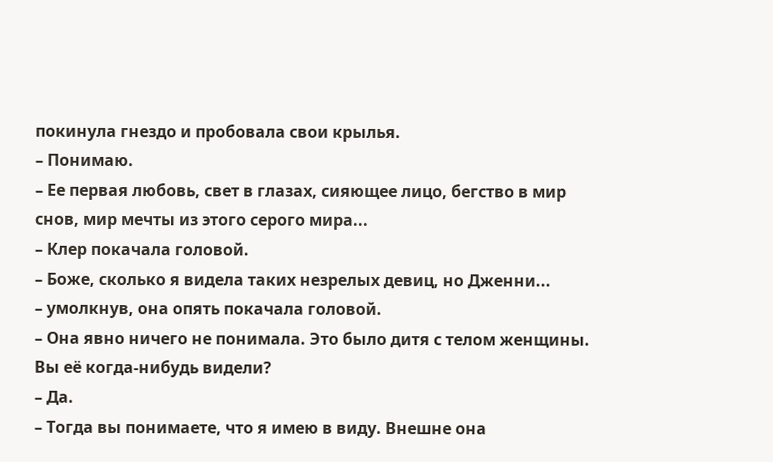покинула гнездо и пробовала свои крылья.
– Понимаю.
– Ее первая любовь, свет в глазах, сияющее лицо, бегство в мир снов, мир мечты из этого серого мира...
– Клер покачала головой.
– Боже, сколько я видела таких незрелых девиц, но Дженни...
– умолкнув, она опять покачала головой.
– Она явно ничего не понимала. Это было дитя с телом женщины. Вы её когда-нибудь видели?
– Да.
– Тогда вы понимаете, что я имею в виду. Внешне она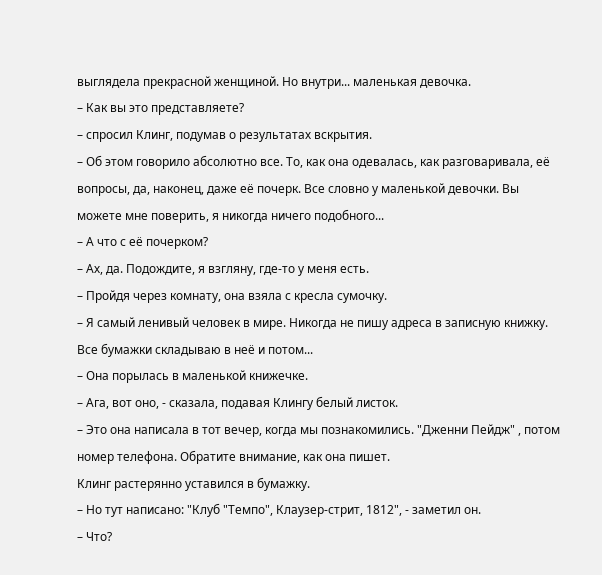выглядела прекрасной женщиной. Но внутри... маленькая девочка.
– Как вы это представляете?
– спросил Клинг, подумав о результатах вскрытия.
– Об этом говорило абсолютно все. То, как она одевалась, как разговаривала, её вопросы, да, наконец, даже её почерк. Все словно у маленькой девочки. Вы можете мне поверить, я никогда ничего подобного...
– А что с её почерком?
– Ах, да. Подождите, я взгляну, где-то у меня есть.
– Пройдя через комнату, она взяла с кресла сумочку.
– Я самый ленивый человек в мире. Никогда не пишу адреса в записную книжку. Все бумажки складываю в неё и потом...
– Она порылась в маленькой книжечке.
– Ага, вот оно, - сказала, подавая Клингу белый листок.
– Это она написала в тот вечер, когда мы познакомились. "Дженни Пейдж" , потом номер телефона. Обратите внимание, как она пишет.
Клинг растерянно уставился в бумажку.
– Но тут написано: "Клуб "Темпо", Клаузер-стрит, 1812", - заметил он.
– Что?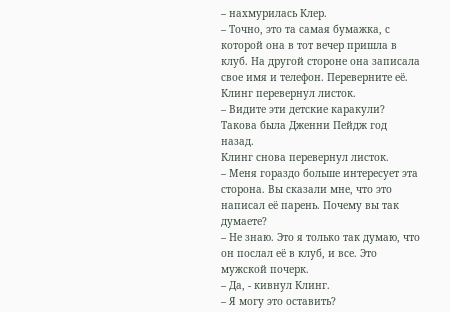– нахмурилась Клер.
– Точно, это та самая бумажка, с которой она в тот вечер пришла в клуб. На другой стороне она записала свое имя и телефон. Переверните её.
Клинг перевернул листок.
– Видите эти детские каракули? Такова была Дженни Пейдж год назад.
Клинг снова перевернул листок.
– Меня гораздо больше интересует эта сторона. Вы сказали мне, что это написал её парень. Почему вы так думаете?
– Не знаю. Это я только так думаю, что он послал её в клуб, и все. Это мужской почерк.
– Да, - кивнул Клинг.
– Я могу это оставить?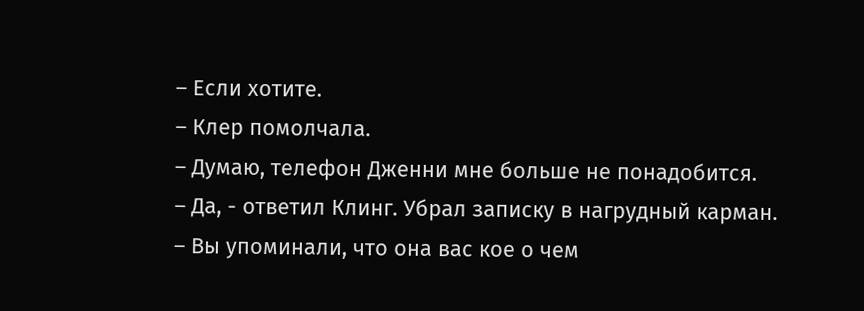– Если хотите.
– Клер помолчала.
– Думаю, телефон Дженни мне больше не понадобится.
– Да, - ответил Клинг. Убрал записку в нагрудный карман.
– Вы упоминали, что она вас кое о чем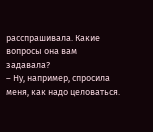расспрашивала. Какие вопросы она вам задавала?
– Ну, например, спросила меня, как надо целоваться.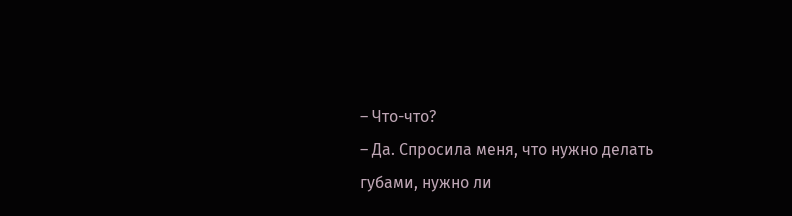– Что-что?
– Да. Спросила меня, что нужно делать губами, нужно ли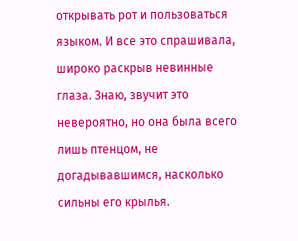открывать рот и пользоваться языком. И все это спрашивала, широко раскрыв невинные глаза. Знаю, звучит это невероятно, но она была всего лишь птенцом, не догадывавшимся, насколько сильны его крылья.